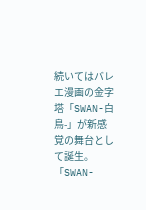続いてはバレエ漫画の金字塔「SWAN-白鳥-」が新感覚の舞台として誕生。「SWAN-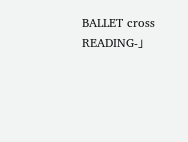BALLET cross READING-」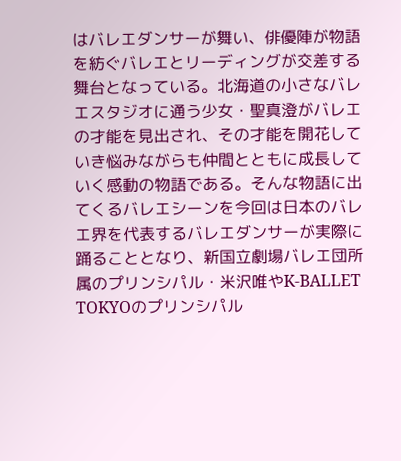はバレエダンサーが舞い、俳優陣が物語を紡ぐバレエとリーディングが交差する舞台となっている。北海道の小さなバレエスタジオに通う少女・聖真澄がバレエの才能を見出され、その才能を開花していき悩みながらも仲間とともに成長していく感動の物語である。そんな物語に出てくるバレエシーンを今回は日本のバレエ界を代表するバレエダンサーが実際に踊ることとなり、新国立劇場バレエ団所属のプリンシパル・米沢唯やK-BALLET TOKYOのプリンシパル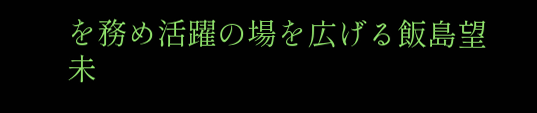を務め活躍の場を広げる飯島望未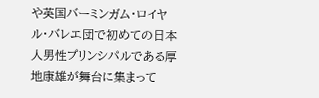や英国バーミンガム・ロイヤル・バレエ団で初めての日本人男性プリンシパルである厚地康雄が舞台に集まって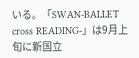いる。「SWAN-BALLET cross READING-」は9月上旬に新国立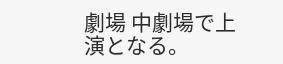劇場 中劇場で上演となる。